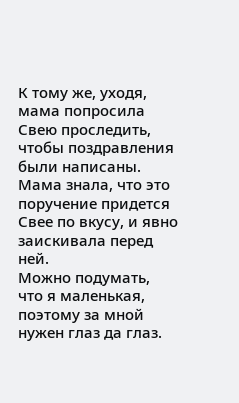К тому же, уходя, мама попросила Свею проследить, чтобы поздравления были написаны. Мама знала, что это поручение придется Свее по вкусу, и явно заискивала перед ней.
Можно подумать, что я маленькая, поэтому за мной нужен глаз да глаз.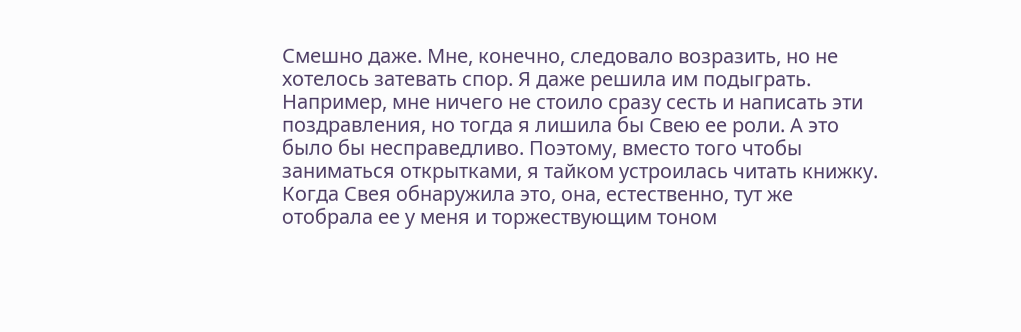Смешно даже. Мне, конечно, следовало возразить, но не хотелось затевать спор. Я даже решила им подыграть. Например, мне ничего не стоило сразу сесть и написать эти поздравления, но тогда я лишила бы Свею ее роли. А это было бы несправедливо. Поэтому, вместо того чтобы заниматься открытками, я тайком устроилась читать книжку. Когда Свея обнаружила это, она, естественно, тут же отобрала ее у меня и торжествующим тоном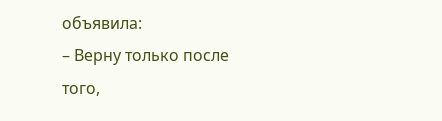объявила:
– Верну только после того,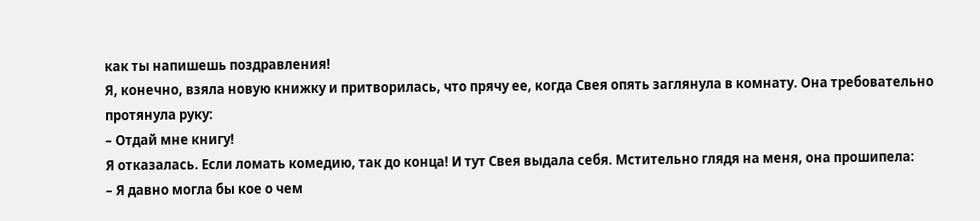как ты напишешь поздравления!
Я, конечно, взяла новую книжку и притворилась, что прячу ее, когда Свея опять заглянула в комнату. Она требовательно протянула руку:
– Отдай мне книгу!
Я отказалась. Если ломать комедию, так до конца! И тут Свея выдала себя. Мстительно глядя на меня, она прошипела:
– Я давно могла бы кое о чем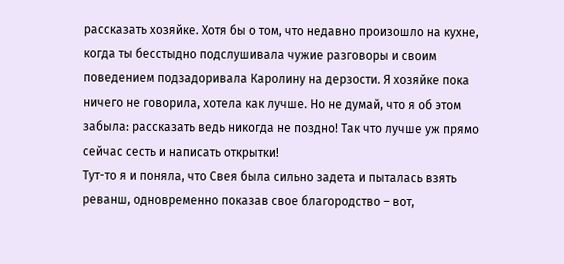рассказать хозяйке. Хотя бы о том, что недавно произошло на кухне, когда ты бесстыдно подслушивала чужие разговоры и своим поведением подзадоривала Каролину на дерзости. Я хозяйке пока ничего не говорила, хотела как лучше. Но не думай, что я об этом забыла: рассказать ведь никогда не поздно! Так что лучше уж прямо сейчас сесть и написать открытки!
Тут-то я и поняла, что Свея была сильно задета и пыталась взять реванш, одновременно показав свое благородство – вот,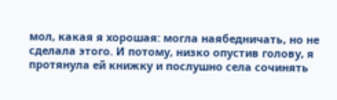мол, какая я хорошая: могла наябедничать, но не сделала этого. И потому, низко опустив голову, я протянула ей книжку и послушно села сочинять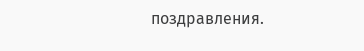поздравления.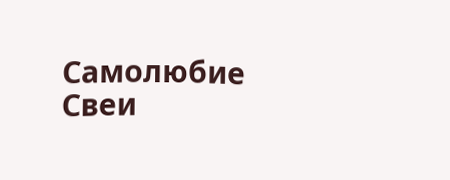Самолюбие Свеи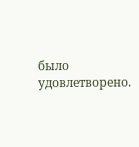было удовлетворено.